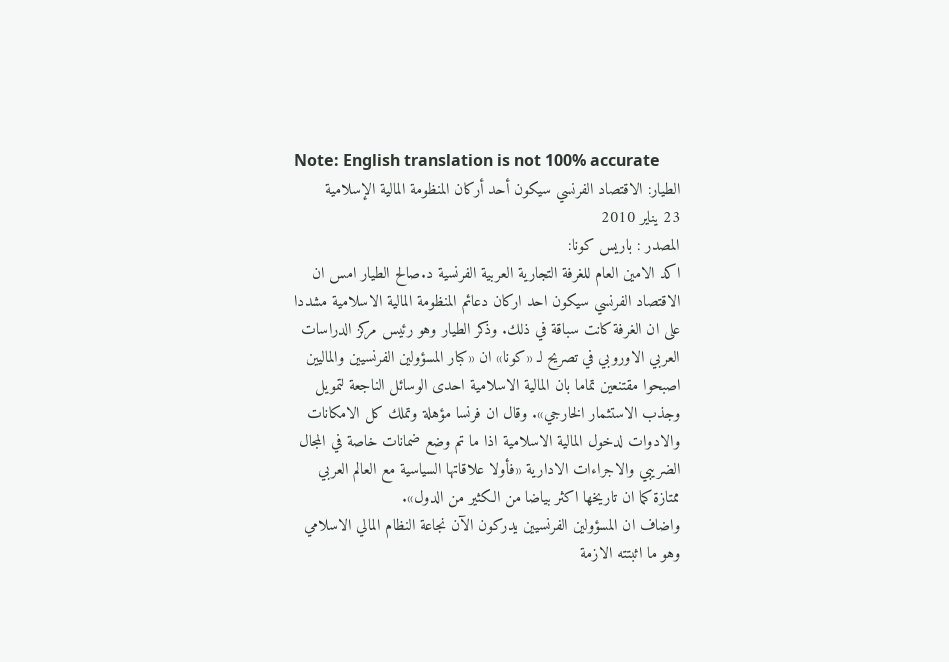Note: English translation is not 100% accurate
الطيار: الاقتصاد الفرنسي سيكون أحد أركان المنظومة المالية الإسلامية
23 يناير 2010
المصدر : باريس كونا:
اكد الامين العام للغرفة التجارية العربية الفرنسية د.صالح الطيار امس ان الاقتصاد الفرنسي سيكون احد اركان دعائم المنظومة المالية الاسلامية مشددا على ان الغرفة كانت سباقة في ذلك. وذكر الطيار وهو رئيس مركز الدراسات العربي الاوروبي في تصريح لـ «كونا» ان «كبار المسؤولين الفرنسيين والماليين اصبحوا مقتنعين تماما بان المالية الاسلامية احدى الوسائل الناجعة لتمويل وجذب الاستثمار الخارجي». وقال ان فرنسا مؤهلة وتملك كل الامكانات والادوات لدخول المالية الاسلامية اذا ما تم وضع ضمانات خاصة في المجال الضريبي والاجراءات الادارية «فأولا علاقاتها السياسية مع العالم العربي ممتازة كما ان تاريخها اكثر بياضا من الكثير من الدول».
واضاف ان المسؤولين الفرنسيين يدركون الآن نجاعة النظام المالي الاسلامي وهو ما اثبتته الازمة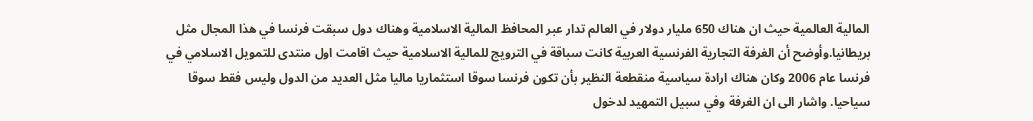المالية العالمية حيث ان هناك 650 مليار دولار في العالم تدار عبر المحافظ المالية الاسلامية وهناك دول سبقت فرنسا في هذا المجال مثل بريطانيا.وأوضح أن الغرفة التجارية الفرنسية العربية كانت سباقة في الترويج للمالية الاسلامية حيث اقامت اول منتدى للتمويل الاسلامي في فرنسا عام 2006 وكان هناك ارادة سياسية منقطعة النظير بأن تكون فرنسا سوقا استثماريا ماليا مثل العديد من الدول وليس فقط سوقا سياحيا. واشار الى ان الغرفة وفي سبيل التمهيد لدخول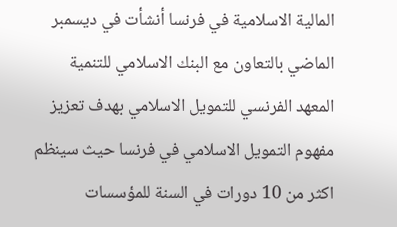المالية الاسلامية في فرنسا أنشأت في ديسمبر الماضي بالتعاون مع البنك الاسلامي للتنمية المعهد الفرنسي للتمويل الاسلامي بهدف تعزيز مفهوم التمويل الاسلامي في فرنسا حيث سينظم اكثر من 10 دورات في السنة للمؤسسات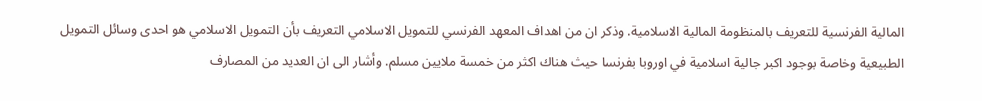المالية الفرنسية للتعريف بالمنظومة المالية الاسلامية. وذكر ان من اهداف المعهد الفرنسي للتمويل الاسلامي التعريف بأن التمويل الاسلامي هو احدى وسائل التمويل الطبيعية وخاصة بوجود اكبر جالية اسلامية في اوروبا بفرنسا حيث هناك اكثر من خمسة ملايين مسلم. وأشار الى ان العديد من المصارف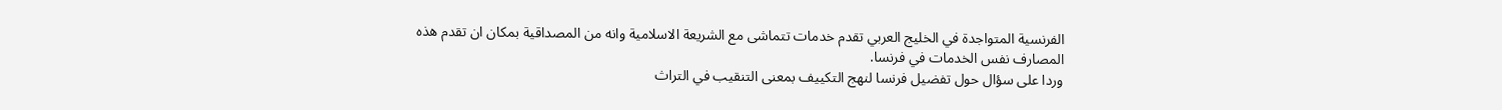الفرنسية المتواجدة في الخليج العربي تقدم خدمات تتماشى مع الشريعة الاسلامية وانه من المصداقية بمكان ان تقدم هذه المصارف نفس الخدمات في فرنسا.
وردا على سؤال حول تفضيل فرنسا لنهج التكييف بمعنى التنقيب في التراث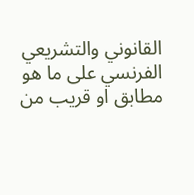القانوني والتشريعي الفرنسي على ما هو مطابق او قريب من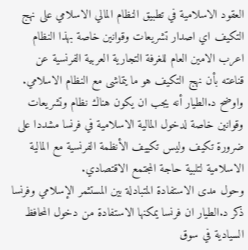العقود الاسلامية في تطبيق النظام المالي الاسلامي على نهج التكيف اي اصدار تشريعات وقوانين خاصة بهذا النظام اعرب الامين العام للغرفة التجارية العربية الفرنسية عن قناعته بأن نهج التكيف هو ما يتماشى مع النظام الاسلامي.
واوضح د.الطيار أنه يجب ان يكون هناك نظام وتشريعات وقوانين خاصة لدخول المالية الاسلامية في فرنسا مشددا على ضرورة تكيف وليس تكييف الأنظمة الفرنسية مع المالية الاسلامية لتلبية حاجة المجتمع الاقتصادي.
وحول مدى الاستفادة المتبادلة بين المستثمر الإسلامي وفرنسا ذكر د.الطيار ان فرنسا يمكنها الاستفادة من دخول المحافظ السيادية في سوق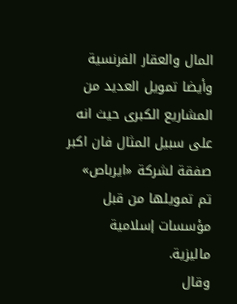المال والعقار الفرنسية وأيضا تمويل العديد من المشاريع الكبرى حيث انه على سبيل المثال فان اكبر صفقة لشركة «ايرباص» تم تمويلها من قبل مؤسسات إسلامية ماليزية.
وقال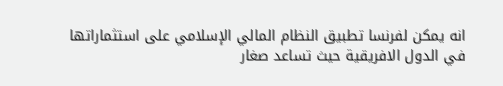انه يمكن لفرنسا تطبيق النظام المالي الإسلامي على استثماراتها في الدول الافريقية حيث تساعد صغار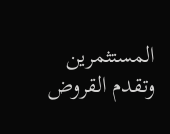المستثمرين وتقدم القروض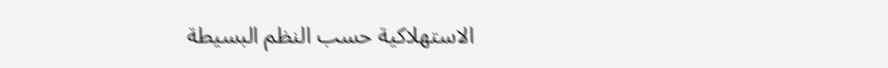الاستهلاكية حسب النظم البسيطة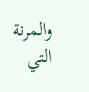والمرنة التي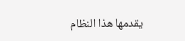يقدمها هذا النظام